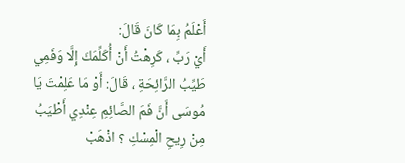أَعْلَمُ بِمَا كَانَ قَالَ:
أَيْ رَبِّ ، كَرِهْتُ أَنْ أُكَلِّمَكَ إِلَّا وَفَمِي طَيِّبُ الرَّائِحَةِ ، قَالَ: أَوْ مَا عَلِمْتَ يَا مُوسَى أَنَّ فَمَ الصَّائِمِ عِنْدِي أَطْيَبُ مِنْ رِيحِ الْمِسْكِ ؟ اذْهَبْ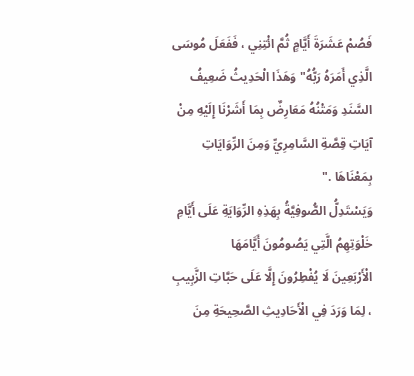فَصُمْ عَشَرَةَ أَيَّامٍ ثُمَّ ائْتِنِي ، فَفَعَلَ مُوسَى الَّذِي أَمَرَهُ رَبُّهُ"وَهَذَا الْحَدِيثُ ضَعِيفُ السَّنَدِ وَمَتْنُهُ مَعَارِضٌ بِمَا أَشَرْنَا إِلَيْهِ مِنْ آيَاتِ قِصَّةِ السَّامِرِيِّ وَمِنَ الرِّوَايَاتِ بِمَعْنَاهَا ."
وَيَسْتَدِلُّ الصُّوفِيَّةُ بِهَذِهِ الرِّوَايَةِ عَلَى أَيَّامِ خَلْوَتِهِمُ الَّتِي يَصُومُونَ أَيَّامَهَا
الْأَرْبَعِينَ لَا يُفْطِرُونَ إِلَّا عَلَى حَبَّاتِ الزَّبِيبِ ، لِمَا وَرَدَ فِي الْأَحَادِيثِ الصَّحِيحَةِ مِنَ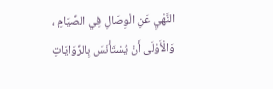النَّهْيِ عَنِ الْوِصَالِ فِي الصِّيَامِ ، وَالْأَوْلَى أَنْ يُسْتَأْنَسَ بِالرِّوَايَاتِ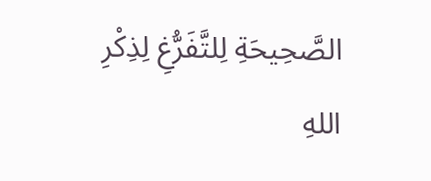الصَّحِيحَةِ لِلتَّفَرُّغِ لِذِكْرِ اللهِ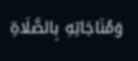وَمُنَاجَاتِهِ بِالصَّلَاةِ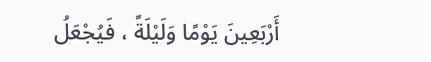أَرْبَعِينَ يَوْمًا وَلَيْلَةً ، فَيُجْعَلُ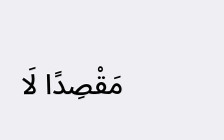مَقْصِدًا لَا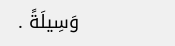وَسِيلَةً .